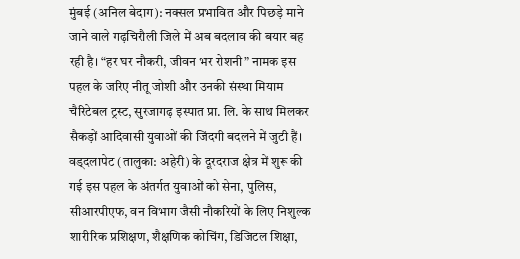मुंबई (अनिल बेदाग): नक्सल प्रभावित और पिछड़े माने जाने वाले गढ़चिरौली जिले में अब बदलाव की बयार बह रही है। “हर घर नौकरी, जीवन भर रोशनी” नामक इस पहल के जरिए नीतू जोशी और उनकी संस्था मियाम चैरिटेबल ट्रस्ट, सुरजागढ़ इस्पात प्रा. लि. के साथ मिलकर सैकड़ों आदिवासी युवाओं की जिंदगी बदलने में जुटी हैं।
वड्दलापेट (तालुका: अहेरी) के दूरदराज क्षेत्र में शुरू की गई इस पहल के अंतर्गत युवाओं को सेना, पुलिस, सीआरपीएफ, वन विभाग जैसी नौकरियों के लिए निशुल्क शारीरिक प्रशिक्षण, शैक्षणिक कोचिंग, डिजिटल शिक्षा,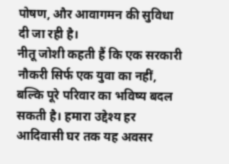पोषण, और आवागमन की सुविधा दी जा रही है।
नीतू जोशी कहती हैं कि एक सरकारी नौकरी सिर्फ एक युवा का नहीं, बल्कि पूरे परिवार का भविष्य बदल सकती है। हमारा उद्देश्य हर आदिवासी घर तक यह अवसर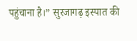पहुंचाना है।” सुरजागढ़ इस्पात की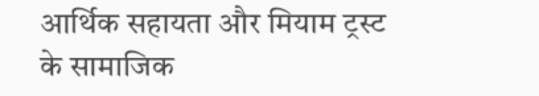आर्थिक सहायता और मियाम ट्रस्ट के सामाजिक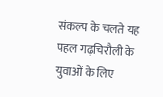संकल्प के चलते यह पहल गढ़चिरौली के युवाओं के लिए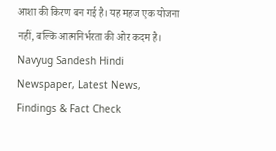आशा की किरण बन गई है। यह महज एक योजना नहीं, बल्कि आत्मनिर्भरता की ओर कदम है।
Navyug Sandesh Hindi Newspaper, Latest News, Findings & Fact Check